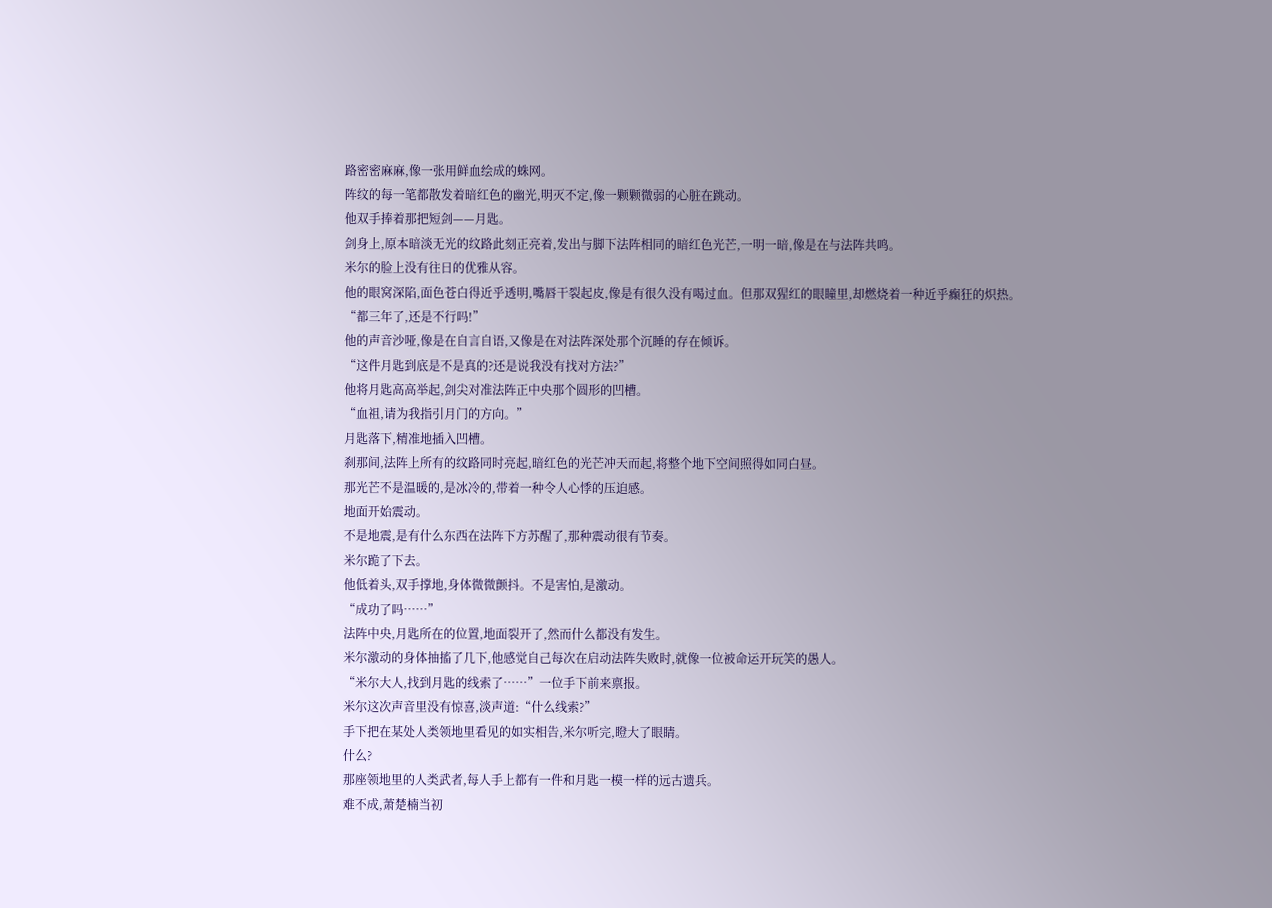路密密麻麻,像一张用鲜血绘成的蛛网。
阵纹的每一笔都散发着暗红色的幽光,明灭不定,像一颗颗微弱的心脏在跳动。
他双手捧着那把短剑——月匙。
剑身上,原本暗淡无光的纹路此刻正亮着,发出与脚下法阵相同的暗红色光芒,一明一暗,像是在与法阵共鸣。
米尔的脸上没有往日的优雅从容。
他的眼窝深陷,面色苍白得近乎透明,嘴唇干裂起皮,像是有很久没有喝过血。但那双猩红的眼瞳里,却燃烧着一种近乎癫狂的炽热。
“都三年了,还是不行吗!”
他的声音沙哑,像是在自言自语,又像是在对法阵深处那个沉睡的存在倾诉。
“这件月匙到底是不是真的?还是说我没有找对方法?”
他将月匙高高举起,剑尖对准法阵正中央那个圆形的凹槽。
“血祖,请为我指引月门的方向。”
月匙落下,精准地插入凹槽。
刹那间,法阵上所有的纹路同时亮起,暗红色的光芒冲天而起,将整个地下空间照得如同白昼。
那光芒不是温暖的,是冰冷的,带着一种令人心悸的压迫感。
地面开始震动。
不是地震,是有什么东西在法阵下方苏醒了,那种震动很有节奏。
米尔跪了下去。
他低着头,双手撑地,身体微微颤抖。不是害怕,是激动。
“成功了吗……”
法阵中央,月匙所在的位置,地面裂开了,然而什么都没有发生。
米尔激动的身体抽搐了几下,他感觉自己每次在启动法阵失败时,就像一位被命运开玩笑的愚人。
“米尔大人,找到月匙的线索了……”一位手下前来禀报。
米尔这次声音里没有惊喜,淡声道:“什么线索?”
手下把在某处人类领地里看见的如实相告,米尔听完,瞪大了眼睛。
什么?
那座领地里的人类武者,每人手上都有一件和月匙一模一样的远古遗兵。
难不成,萧楚楠当初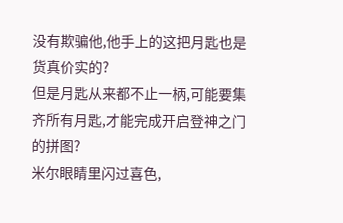没有欺骗他,他手上的这把月匙也是货真价实的?
但是月匙从来都不止一柄,可能要集齐所有月匙,才能完成开启登神之门的拼图?
米尔眼睛里闪过喜色,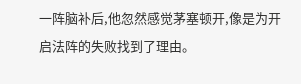一阵脑补后,他忽然感觉茅塞顿开,像是为开启法阵的失败找到了理由。